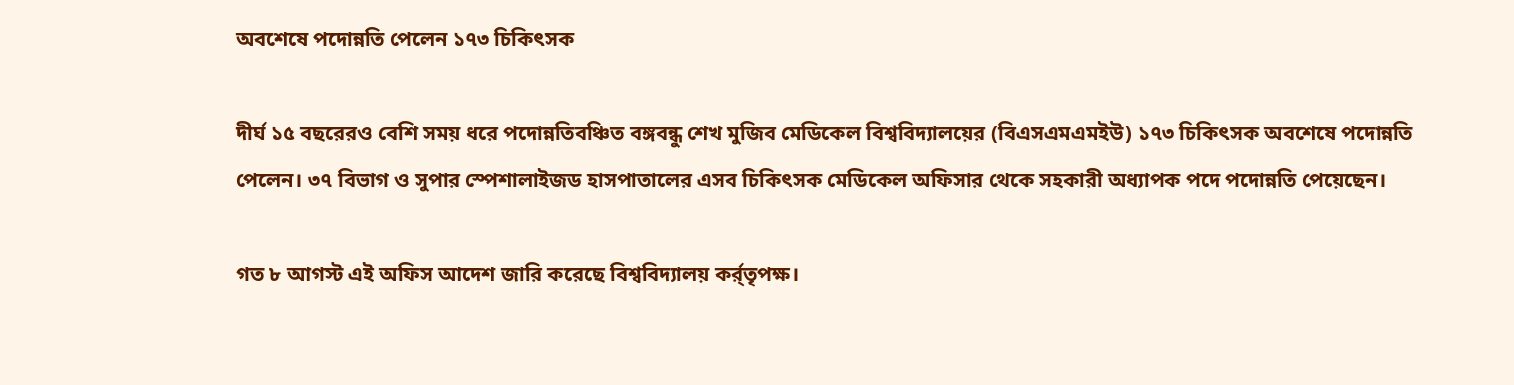অবশেষে পদোন্নতি পেলেন ১৭৩ চিকিৎসক

দীর্ঘ ১৫ বছরেরও বেশি সময় ধরে পদোন্নতিবঞ্চিত বঙ্গবন্ধু শেখ মুজিব মেডিকেল বিশ্ববিদ্যালয়ের (বিএসএমএমইউ) ১৭৩ চিকিৎসক অবশেষে পদোন্নতি পেলেন। ৩৭ বিভাগ ও সুপার স্পেশালাইজড হাসপাতালের এসব চিকিৎসক মেডিকেল অফিসার থেকে সহকারী অধ্যাপক পদে পদোন্নতি পেয়েছেন।

গত ৮ আগস্ট এই অফিস আদেশ জারি করেছে বিশ্ববিদ্যালয় কর্র্তৃপক্ষ।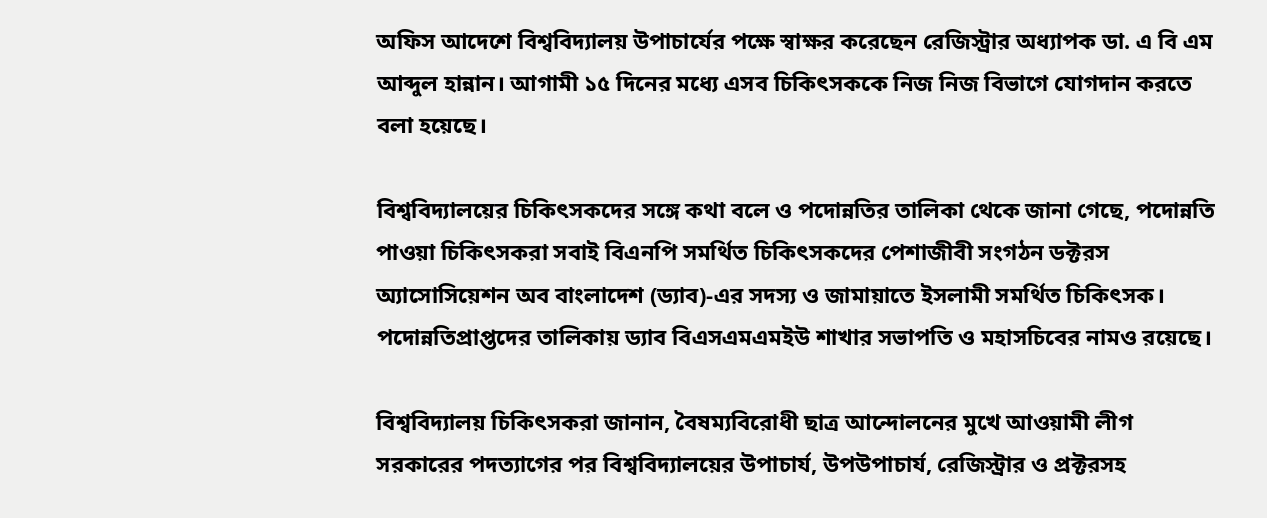অফিস আদেশে বিশ্ববিদ্যালয় উপাচার্যের পক্ষে স্বাক্ষর করেছেন রেজিস্ট্রার অধ্যাপক ডা. এ বি এম আব্দুল হান্নান। আগামী ১৫ দিনের মধ্যে এসব চিকিৎসককে নিজ নিজ বিভাগে যোগদান করতে বলা হয়েছে।

বিশ্ববিদ্যালয়ের চিকিৎসকদের সঙ্গে কথা বলে ও পদোন্নতির তালিকা থেকে জানা গেছে, পদোন্নতি পাওয়া চিকিৎসকরা সবাই বিএনপি সমর্থিত চিকিৎসকদের পেশাজীবী সংগঠন ডক্টরস অ্যাসোসিয়েশন অব বাংলাদেশ (ড্যাব)-এর সদস্য ও জামায়াতে ইসলামী সমর্থিত চিকিৎসক। পদোন্নতিপ্রাপ্তদের তালিকায় ড্যাব বিএসএমএমইউ শাখার সভাপতি ও মহাসচিবের নামও রয়েছে।

বিশ্ববিদ্যালয় চিকিৎসকরা জানান, বৈষম্যবিরোধী ছাত্র আন্দোলনের মুখে আওয়ামী লীগ সরকারের পদত্যাগের পর বিশ্ববিদ্যালয়ের উপাচার্য, উপউপাচার্য, রেজিস্ট্রার ও প্রক্টরসহ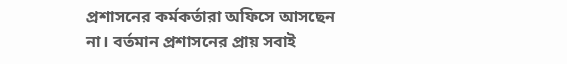প্রশাসনের কর্মকর্তারা অফিসে আসছেন না। বর্তমান প্রশাসনের প্রায় সবাই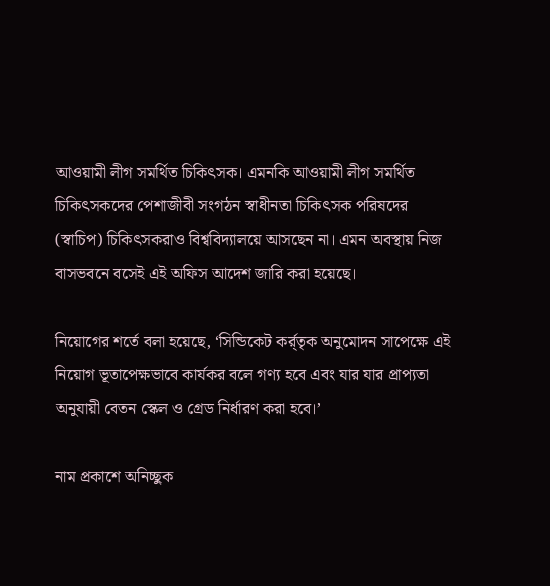আওয়ামী লীগ সমর্থিত চিকিৎসক। এমনকি আওয়ামী লীগ সমর্থিত চিকিৎসকদের পেশাজীবী সংগঠন স্বাধীনতা চিকিৎসক পরিষদের (স্বাচিপ) চিকিৎসকরাও বিশ্ববিদ্যালয়ে আসছেন না। এমন অবস্থায় নিজ বাসভবনে বসেই এই অফিস আদেশ জারি করা হয়েছে।

নিয়োগের শর্তে বলা হয়েছে, ‘সিন্ডিকেট কর্র্তৃক অনুমোদন সাপেক্ষে এই নিয়োগ ভূতাপেক্ষভাবে কার্যকর বলে গণ্য হবে এবং যার যার প্রাপ্যতা অনুযায়ী বেতন স্কেল ও গ্রেড নির্ধারণ করা হবে।’

নাম প্রকাশে অনিচ্ছুক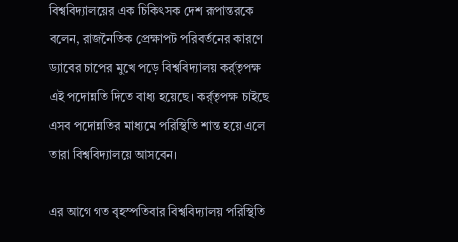বিশ্ববিদ্যালয়ের এক চিকিৎসক দেশ রূপান্তরকে বলেন, রাজনৈতিক প্রেক্ষাপট পরিবর্তনের কারণে ড্যাবের চাপের মুখে পড়ে বিশ্ববিদ্যালয় কর্র্তৃপক্ষ এই পদোন্নতি দিতে বাধ্য হয়েছে। কর্র্তৃপক্ষ চাইছে এসব পদোন্নতির মাধ্যমে পরিস্থিতি শান্ত হয়ে এলে তারা বিশ্ববিদ্যালয়ে আসবেন।

এর আগে গত বৃহস্পতিবার বিশ্ববিদ্যালয় পরিস্থিতি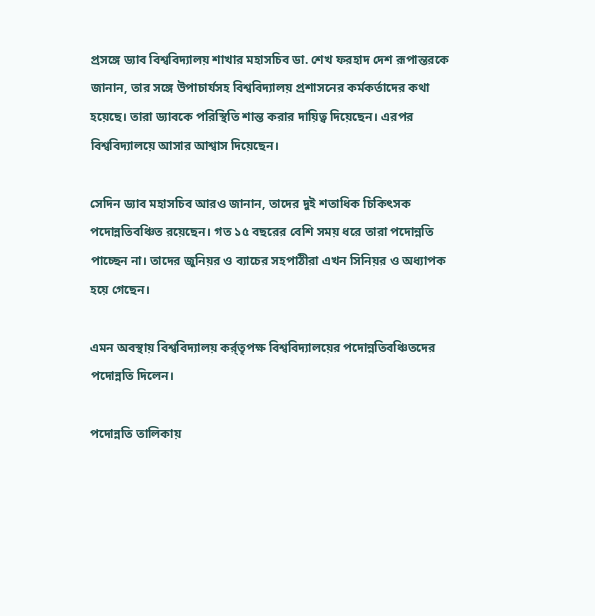প্রসঙ্গে ড্যাব বিশ্ববিদ্যালয় শাখার মহাসচিব ডা. শেখ ফরহাদ দেশ রূপান্তরকে জানান, তার সঙ্গে উপাচার্যসহ বিশ্ববিদ্যালয় প্রশাসনের কর্মকর্তাদের কথা হয়েছে। তারা ড্যাবকে পরিস্থিতি শান্ত করার দায়িত্ব দিয়েছেন। এরপর বিশ্ববিদ্যালয়ে আসার আশ্বাস দিয়েছেন।

সেদিন ড্যাব মহাসচিব আরও জানান, তাদের দুই শতাধিক চিকিৎসক পদোন্নতিবঞ্চিত রয়েছেন। গত ১৫ বছরের বেশি সময় ধরে তারা পদোন্নতি পাচ্ছেন না। তাদের জুনিয়র ও ব্যাচের সহপাঠীরা এখন সিনিয়র ও অধ্যাপক হয়ে গেছেন।

এমন অবস্থায় বিশ্ববিদ্যালয় কর্র্তৃপক্ষ বিশ্ববিদ্যালয়ের পদোন্নতিবঞ্চিতদের পদোন্নতি দিলেন।

পদোন্নতি তালিকায়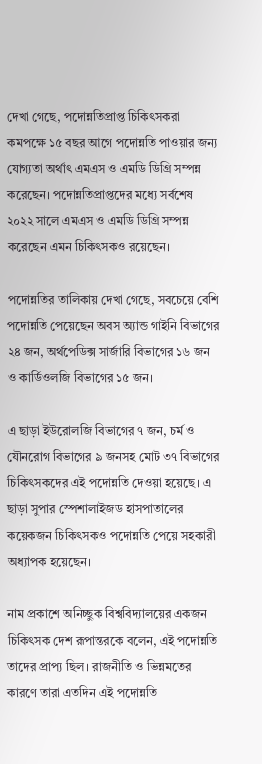দেখা গেছে, পদোন্নতিপ্রাপ্ত চিকিৎসকরা কমপক্ষে ১৫ বছর আগে পদোন্নতি পাওয়ার জন্য যোগ্যতা অর্থাৎ এমএস ও এমডি ডিগ্রি সম্পন্ন করেছেন। পদোন্নতিপ্রাপ্তদের মধ্যে সর্বশেষ ২০২২ সালে এমএস ও এমডি ডিগ্রি সম্পন্ন করেছেন এমন চিকিৎসকও রয়েছেন।

পদোন্নতির তালিকায় দেখা গেছে, সবচেয়ে বেশি পদোন্নতি পেয়েছেন অবস অ্যান্ড গাইনি বিভাগের ২৪ জন, অর্থপেডিক্স সার্জারি বিভাগের ১৬ জন ও কার্ডিওলজি বিভাগের ১৫ জন।

এ ছাড়া ইউরোলজি বিভাগের ৭ জন, চর্ম ও যৌনরোগ বিভাগের ৯ জনসহ মোট ৩৭ বিভাগের চিকিৎসকদের এই পদোন্নতি দেওয়া হয়েছে। এ ছাড়া সুপার স্পেশালাইজড হাসপাতালের কয়েকজন চিকিৎসকও পদোন্নতি পেয়ে সহকারী অধ্যাপক হয়েছেন।

নাম প্রকাশে অনিচ্ছুক বিশ্ববিদ্যালয়ের একজন চিকিৎসক দেশ রূপান্তরকে বলেন, এই পদোন্নতি তাদের প্রাপ্য ছিল। রাজনীতি ও ভিন্নমতের কারণে তারা এতদিন এই পদোন্নতি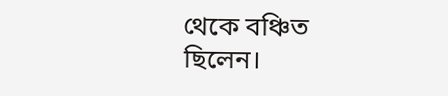থেকে বঞ্চিত ছিলেন।